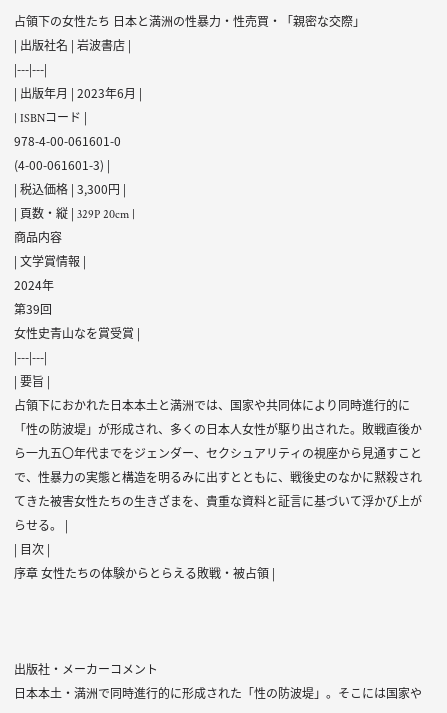占領下の女性たち 日本と満洲の性暴力・性売買・「親密な交際」
| 出版社名 | 岩波書店 |
|---|---|
| 出版年月 | 2023年6月 |
| ISBNコード |
978-4-00-061601-0
(4-00-061601-3) |
| 税込価格 | 3,300円 |
| 頁数・縦 | 329P 20cm |
商品内容
| 文学賞情報 |
2024年
第39回
女性史青山なを賞受賞 |
|---|---|
| 要旨 |
占領下におかれた日本本土と満洲では、国家や共同体により同時進行的に「性の防波堤」が形成され、多くの日本人女性が駆り出された。敗戦直後から一九五〇年代までをジェンダー、セクシュアリティの視座から見通すことで、性暴力の実態と構造を明るみに出すとともに、戦後史のなかに黙殺されてきた被害女性たちの生きざまを、貴重な資料と証言に基づいて浮かび上がらせる。 |
| 目次 |
序章 女性たちの体験からとらえる敗戦・被占領 |



出版社・メーカーコメント
日本本土・満洲で同時進行的に形成された「性の防波堤」。そこには国家や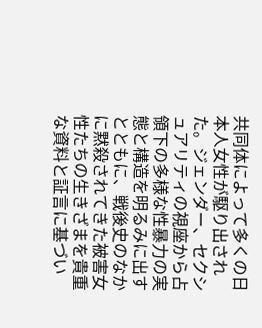共同体によって多くの日本人女性が駆り出された。ジェンダー、セクシュアリティの視座から占領下の多様な性暴力の実態と構造を明るみに出すとともに、戦後史のなかに黙殺されてきた被害女性たちの生きざまを貴重な資料と証言に基づい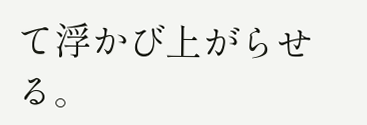て浮かび上がらせる。